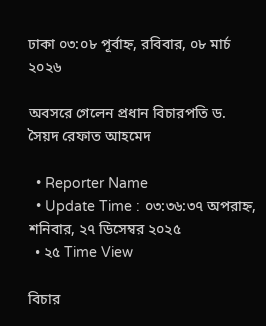ঢাকা ০৩:০৮ পূর্বাহ্ন, রবিবার, ০৮ মার্চ ২০২৬

অবসরে গেলেন প্রধান বিচারপতি ড. সৈয়দ রেফাত আহমেদ

  • Reporter Name
  • Update Time : ০৩:৩৬:৩৭ অপরাহ্ন, শনিবার, ২৭ ডিসেম্বর ২০২৫
  • ২৫ Time View

বিচার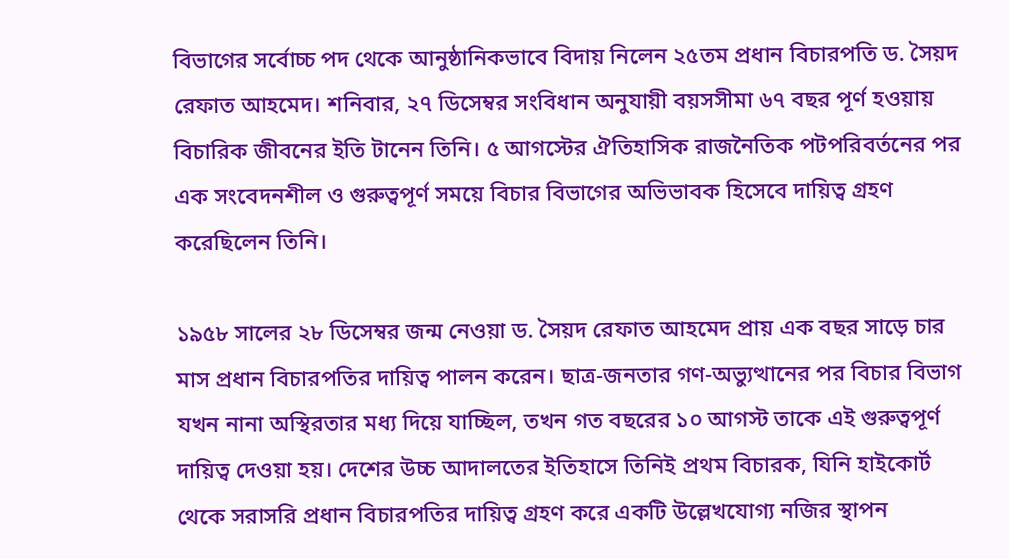বিভাগের সর্বোচ্চ পদ থেকে আনুষ্ঠানিকভাবে বিদায় নিলেন ২৫তম প্রধান বিচারপতি ড. সৈয়দ রেফাত আহমেদ। শনিবার, ২৭ ডিসেম্বর সংবিধান অনুযায়ী বয়সসীমা ৬৭ বছর পূর্ণ হওয়ায় বিচারিক জীবনের ইতি টানেন তিনি। ৫ আগস্টের ঐতিহাসিক রাজনৈতিক পটপরিবর্তনের পর এক সংবেদনশীল ও গুরুত্বপূর্ণ সময়ে বিচার বিভাগের অভিভাবক হিসেবে দায়িত্ব গ্রহণ করেছিলেন তিনি।

১৯৫৮ সালের ২৮ ডিসেম্বর জন্ম নেওয়া ড. সৈয়দ রেফাত আহমেদ প্রায় এক বছর সাড়ে চার মাস প্রধান বিচারপতির দায়িত্ব পালন করেন। ছাত্র-জনতার গণ-অভ্যুত্থানের পর বিচার বিভাগ যখন নানা অস্থিরতার মধ্য দিয়ে যাচ্ছিল, তখন গত বছরের ১০ আগস্ট তাকে এই গুরুত্বপূর্ণ দায়িত্ব দেওয়া হয়। দেশের উচ্চ আদালতের ইতিহাসে তিনিই প্রথম বিচারক, যিনি হাইকোর্ট থেকে সরাসরি প্রধান বিচারপতির দায়িত্ব গ্রহণ করে একটি উল্লেখযোগ্য নজির স্থাপন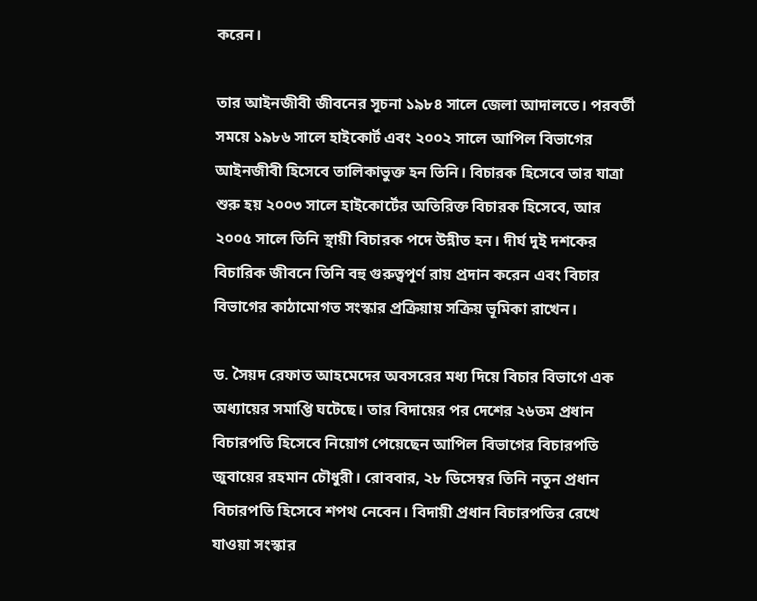করেন।

তার আইনজীবী জীবনের সূচনা ১৯৮৪ সালে জেলা আদালতে। পরবর্তী সময়ে ১৯৮৬ সালে হাইকোর্ট এবং ২০০২ সালে আপিল বিভাগের আইনজীবী হিসেবে তালিকাভুক্ত হন তিনি। বিচারক হিসেবে তার যাত্রা শুরু হয় ২০০৩ সালে হাইকোর্টের অতিরিক্ত বিচারক হিসেবে, আর ২০০৫ সালে তিনি স্থায়ী বিচারক পদে উন্নীত হন। দীর্ঘ দুই দশকের বিচারিক জীবনে তিনি বহু গুরুত্বপূর্ণ রায় প্রদান করেন এবং বিচার বিভাগের কাঠামোগত সংস্কার প্রক্রিয়ায় সক্রিয় ভূমিকা রাখেন।

ড. সৈয়দ রেফাত আহমেদের অবসরের মধ্য দিয়ে বিচার বিভাগে এক অধ্যায়ের সমাপ্তি ঘটেছে। তার বিদায়ের পর দেশের ২৬তম প্রধান বিচারপতি হিসেবে নিয়োগ পেয়েছেন আপিল বিভাগের বিচারপতি জুবায়ের রহমান চৌধুরী। রোববার, ২৮ ডিসেম্বর তিনি নতুন প্রধান বিচারপতি হিসেবে শপথ নেবেন। বিদায়ী প্রধান বিচারপতির রেখে যাওয়া সংস্কার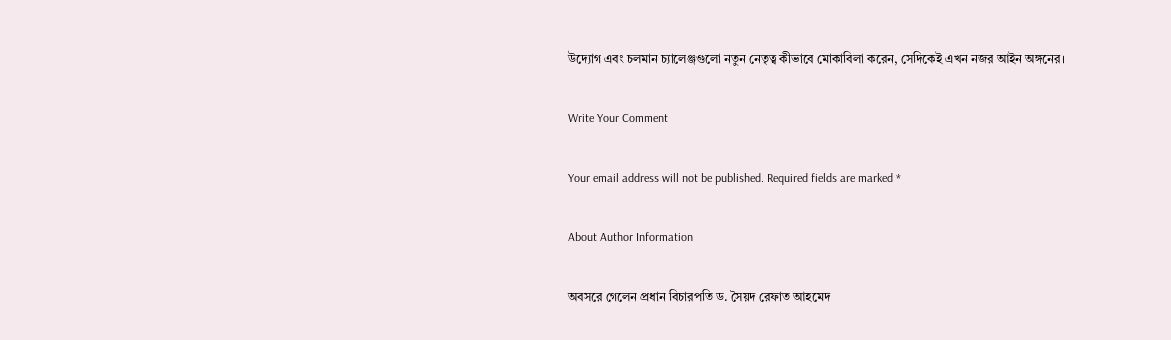উদ্যোগ এবং চলমান চ্যালেঞ্জগুলো নতুন নেতৃত্ব কীভাবে মোকাবিলা করেন, সেদিকেই এখন নজর আইন অঙ্গনের।

Write Your Comment

Your email address will not be published. Required fields are marked *

About Author Information

অবসরে গেলেন প্রধান বিচারপতি ড. সৈয়দ রেফাত আহমেদ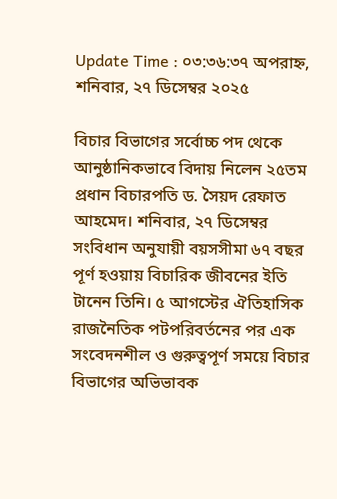Update Time : ০৩:৩৬:৩৭ অপরাহ্ন, শনিবার, ২৭ ডিসেম্বর ২০২৫

বিচার বিভাগের সর্বোচ্চ পদ থেকে আনুষ্ঠানিকভাবে বিদায় নিলেন ২৫তম প্রধান বিচারপতি ড. সৈয়দ রেফাত আহমেদ। শনিবার, ২৭ ডিসেম্বর সংবিধান অনুযায়ী বয়সসীমা ৬৭ বছর পূর্ণ হওয়ায় বিচারিক জীবনের ইতি টানেন তিনি। ৫ আগস্টের ঐতিহাসিক রাজনৈতিক পটপরিবর্তনের পর এক সংবেদনশীল ও গুরুত্বপূর্ণ সময়ে বিচার বিভাগের অভিভাবক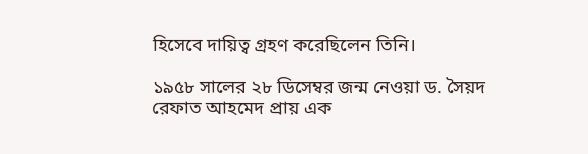হিসেবে দায়িত্ব গ্রহণ করেছিলেন তিনি।

১৯৫৮ সালের ২৮ ডিসেম্বর জন্ম নেওয়া ড. সৈয়দ রেফাত আহমেদ প্রায় এক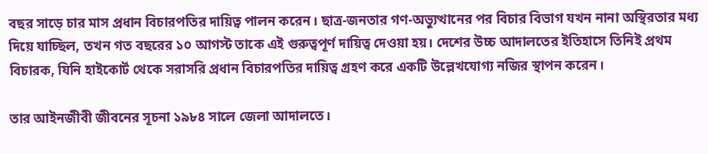বছর সাড়ে চার মাস প্রধান বিচারপতির দায়িত্ব পালন করেন। ছাত্র-জনতার গণ-অভ্যুত্থানের পর বিচার বিভাগ যখন নানা অস্থিরতার মধ্য দিয়ে যাচ্ছিল, তখন গত বছরের ১০ আগস্ট তাকে এই গুরুত্বপূর্ণ দায়িত্ব দেওয়া হয়। দেশের উচ্চ আদালতের ইতিহাসে তিনিই প্রথম বিচারক, যিনি হাইকোর্ট থেকে সরাসরি প্রধান বিচারপতির দায়িত্ব গ্রহণ করে একটি উল্লেখযোগ্য নজির স্থাপন করেন।

তার আইনজীবী জীবনের সূচনা ১৯৮৪ সালে জেলা আদালতে।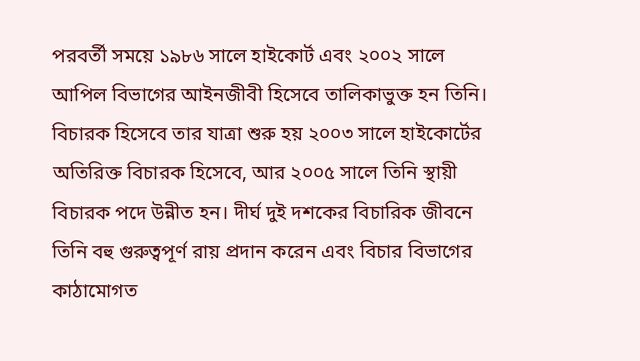পরবর্তী সময়ে ১৯৮৬ সালে হাইকোর্ট এবং ২০০২ সালে আপিল বিভাগের আইনজীবী হিসেবে তালিকাভুক্ত হন তিনি। বিচারক হিসেবে তার যাত্রা শুরু হয় ২০০৩ সালে হাইকোর্টের অতিরিক্ত বিচারক হিসেবে, আর ২০০৫ সালে তিনি স্থায়ী বিচারক পদে উন্নীত হন। দীর্ঘ দুই দশকের বিচারিক জীবনে তিনি বহু গুরুত্বপূর্ণ রায় প্রদান করেন এবং বিচার বিভাগের কাঠামোগত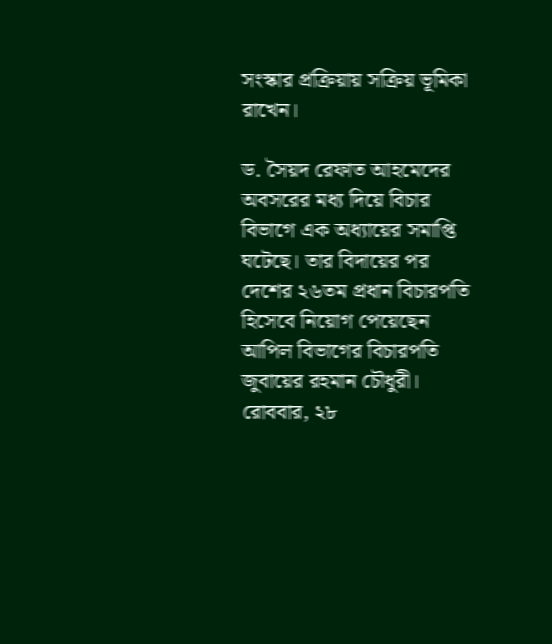সংস্কার প্রক্রিয়ায় সক্রিয় ভূমিকা রাখেন।

ড. সৈয়দ রেফাত আহমেদের অবসরের মধ্য দিয়ে বিচার বিভাগে এক অধ্যায়ের সমাপ্তি ঘটেছে। তার বিদায়ের পর দেশের ২৬তম প্রধান বিচারপতি হিসেবে নিয়োগ পেয়েছেন আপিল বিভাগের বিচারপতি জুবায়ের রহমান চৌধুরী। রোববার, ২৮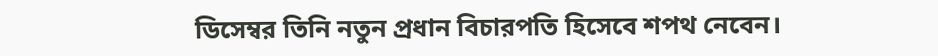ডিসেম্বর তিনি নতুন প্রধান বিচারপতি হিসেবে শপথ নেবেন।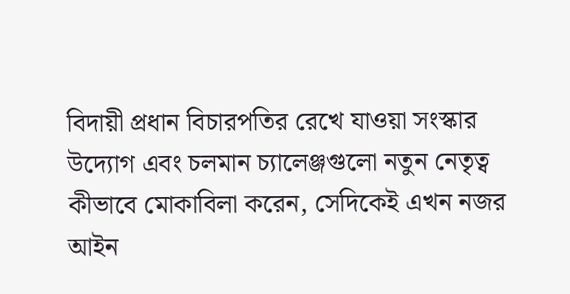বিদায়ী প্রধান বিচারপতির রেখে যাওয়া সংস্কার উদ্যোগ এবং চলমান চ্যালেঞ্জগুলো নতুন নেতৃত্ব কীভাবে মোকাবিলা করেন, সেদিকেই এখন নজর আইন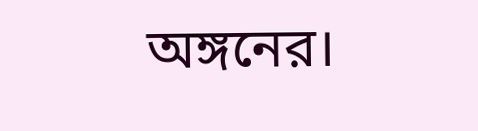অঙ্গনের।